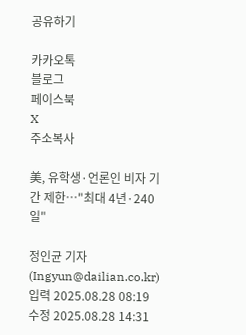공유하기

카카오톡
블로그
페이스북
X
주소복사

美, 유학생·언론인 비자 기간 제한…"최대 4년·240일"

정인균 기자 (Ingyun@dailian.co.kr)
입력 2025.08.28 08:19
수정 2025.08.28 14:31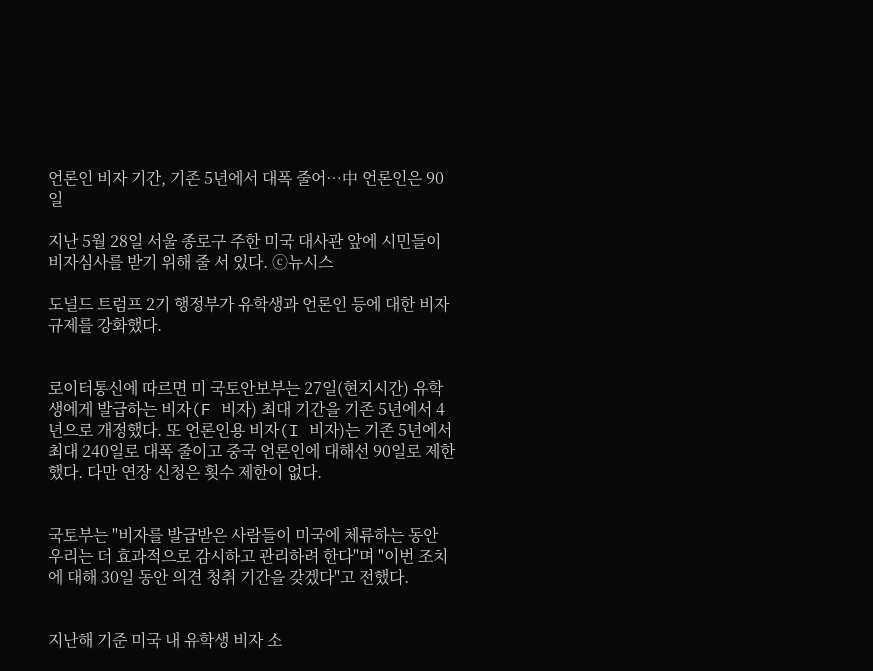언론인 비자 기간, 기존 5년에서 대폭 줄어…中 언론인은 90일

지난 5월 28일 서울 종로구 주한 미국 대사관 앞에 시민들이 비자심사를 받기 위해 줄 서 있다. ⓒ뉴시스

도널드 트럼프 2기 행정부가 유학생과 언론인 등에 대한 비자 규제를 강화했다.


로이터통신에 따르면 미 국토안보부는 27일(현지시간) 유학생에게 발급하는 비자(F 비자) 최대 기간을 기존 5년에서 4년으로 개정했다. 또 언론인용 비자(I 비자)는 기존 5년에서 최대 240일로 대폭 줄이고 중국 언론인에 대해선 90일로 제한했다. 다만 연장 신청은 횟수 제한이 없다.


국토부는 "비자를 발급받은 사람들이 미국에 체류하는 동안 우리는 더 효과적으로 감시하고 관리하려 한다"며 "이번 조치에 대해 30일 동안 의견 청취 기간을 갖겠다"고 전했다.


지난해 기준 미국 내 유학생 비자 소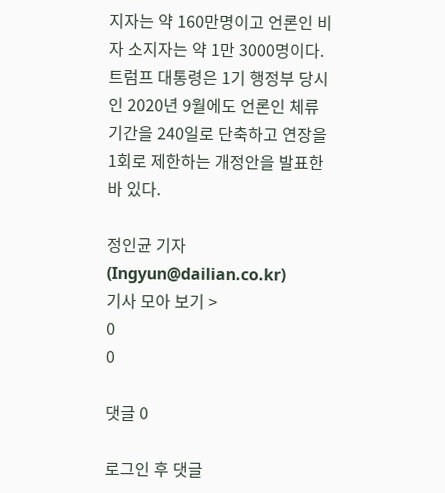지자는 약 160만명이고 언론인 비자 소지자는 약 1만 3000명이다. 트럼프 대통령은 1기 행정부 당시인 2020년 9월에도 언론인 체류 기간을 240일로 단축하고 연장을 1회로 제한하는 개정안을 발표한 바 있다.

정인균 기자 (Ingyun@dailian.co.kr)
기사 모아 보기 >
0
0

댓글 0

로그인 후 댓글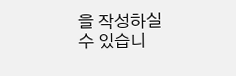을 작성하실 수 있습니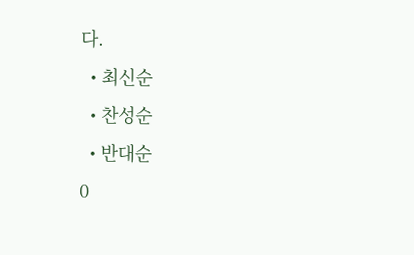다.
  • 최신순
  • 찬성순
  • 반대순
0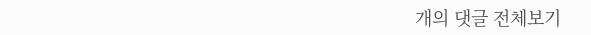개의 댓글 전체보기